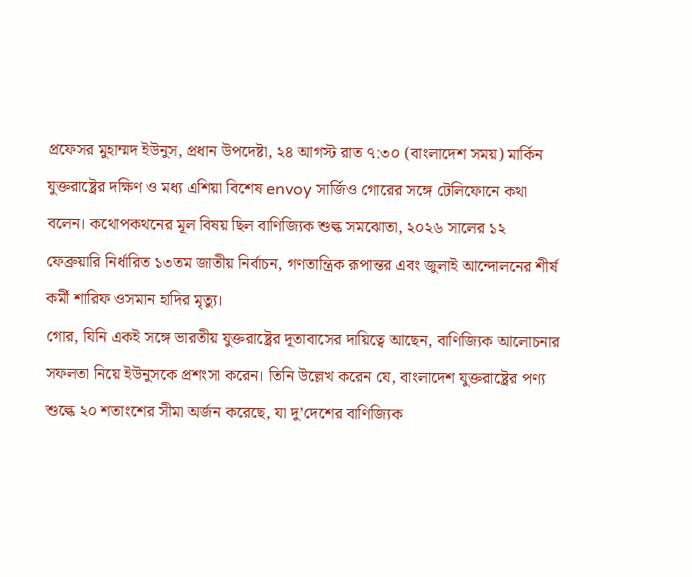প্রফেসর মুহাম্মদ ইউনুস, প্রধান উপদেষ্টা, ২৪ আগস্ট রাত ৭:৩০ (বাংলাদেশ সময়) মার্কিন যুক্তরাষ্ট্রের দক্ষিণ ও মধ্য এশিয়া বিশেষ envoy সার্জিও গোরের সঙ্গে টেলিফোনে কথা বলেন। কথোপকথনের মূল বিষয় ছিল বাণিজ্যিক শুল্ক সমঝোতা, ২০২৬ সালের ১২ ফেব্রুয়ারি নির্ধারিত ১৩তম জাতীয় নির্বাচন, গণতান্ত্রিক রূপান্তর এবং জুলাই আন্দোলনের শীর্ষ কর্মী শারিফ ওসমান হাদির মৃত্যু।
গোর, যিনি একই সঙ্গে ভারতীয় যুক্তরাষ্ট্রের দূতাবাসের দায়িত্বে আছেন, বাণিজ্যিক আলোচনার সফলতা নিয়ে ইউনুসকে প্রশংসা করেন। তিনি উল্লেখ করেন যে, বাংলাদেশ যুক্তরাষ্ট্রের পণ্য শুল্কে ২০ শতাংশের সীমা অর্জন করেছে, যা দু’দেশের বাণিজ্যিক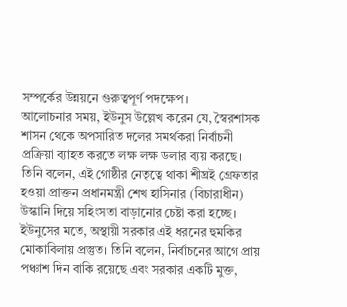সম্পর্কের উন্নয়নে গুরুত্বপূর্ণ পদক্ষেপ।
আলোচনার সময়, ইউনুস উল্লেখ করেন যে, স্বৈরশাসক শাসন থেকে অপসারিত দলের সমর্থকরা নির্বাচনী প্রক্রিয়া ব্যাহত করতে লক্ষ লক্ষ ডলার ব্যয় করছে। তিনি বলেন, এই গোষ্ঠীর নেতৃত্বে থাকা শীঘ্রই গ্রেফতার হওয়া প্রাক্তন প্রধানমন্ত্রী শেখ হাসিনার (বিচারাধীন) উস্কানি দিয়ে সহিংসতা বাড়ানোর চেষ্টা করা হচ্ছে।
ইউনুসের মতে, অস্থায়ী সরকার এই ধরনের হুমকির মোকাবিলায় প্রস্তুত। তিনি বলেন, নির্বাচনের আগে প্রায় পঞ্চাশ দিন বাকি রয়েছে এবং সরকার একটি মুক্ত,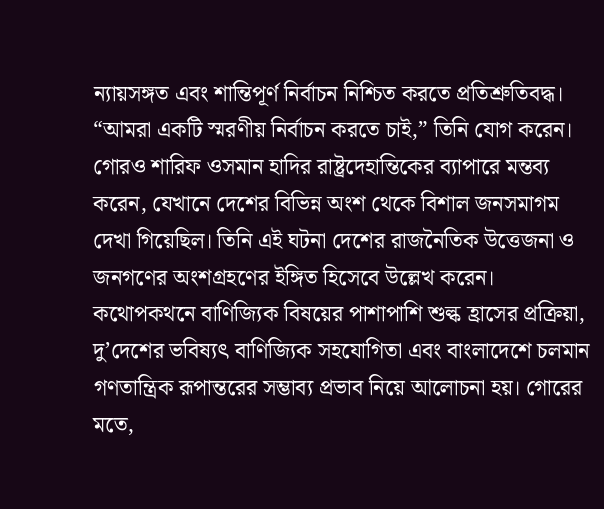ন্যায়সঙ্গত এবং শান্তিপূর্ণ নির্বাচন নিশ্চিত করতে প্রতিশ্রুতিবদ্ধ। “আমরা একটি স্মরণীয় নির্বাচন করতে চাই,” তিনি যোগ করেন।
গোরও শারিফ ওসমান হাদির রাষ্ট্রদেহান্তিকের ব্যাপারে মন্তব্য করেন, যেখানে দেশের বিভিন্ন অংশ থেকে বিশাল জনসমাগম দেখা গিয়েছিল। তিনি এই ঘটনা দেশের রাজনৈতিক উত্তেজনা ও জনগণের অংশগ্রহণের ইঙ্গিত হিসেবে উল্লেখ করেন।
কথোপকথনে বাণিজ্যিক বিষয়ের পাশাপাশি শুল্ক হ্রাসের প্রক্রিয়া, দু’দেশের ভবিষ্যৎ বাণিজ্যিক সহযোগিতা এবং বাংলাদেশে চলমান গণতান্ত্রিক রূপান্তরের সম্ভাব্য প্রভাব নিয়ে আলোচনা হয়। গোরের মতে,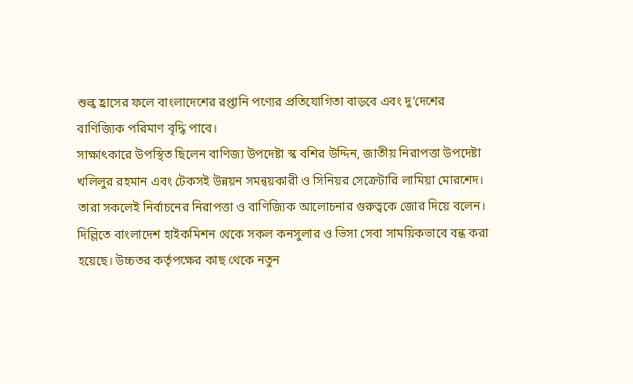শুল্ক হ্রাসের ফলে বাংলাদেশের রপ্তানি পণ্যের প্রতিযোগিতা বাড়বে এবং দু’দেশের বাণিজ্যিক পরিমাণ বৃদ্ধি পাবে।
সাক্ষাৎকারে উপস্থিত ছিলেন বাণিজ্য উপদেষ্টা স্ক বশির উদ্দিন, জাতীয় নিরাপত্তা উপদেষ্টা খলিলুর রহমান এবং টেকসই উন্নয়ন সমন্বয়কারী ও সিনিয়র সেক্রেটারি লামিয়া মোরশেদ। তারা সকলেই নির্বাচনের নিরাপত্তা ও বাণিজ্যিক আলোচনার গুরুত্বকে জোর দিয়ে বলেন।
দিল্লিতে বাংলাদেশ হাইকমিশন থেকে সকল কনসুলার ও ভিসা সেবা সাময়িকভাবে বন্ধ করা হয়েছে। উচ্চতর কর্তৃপক্ষের কাছ থেকে নতুন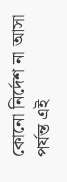কোনো নির্দেশ না আসা পর্যন্ত এই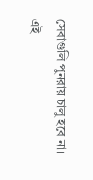সেবাগুলি পুনরায় চালু হবে না।
এই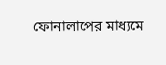ফোনালাপের মাধ্যমে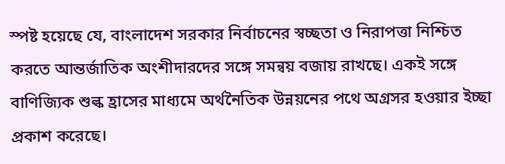স্পষ্ট হয়েছে যে, বাংলাদেশ সরকার নির্বাচনের স্বচ্ছতা ও নিরাপত্তা নিশ্চিত করতে আন্তর্জাতিক অংশীদারদের সঙ্গে সমন্বয় বজায় রাখছে। একই সঙ্গে বাণিজ্যিক শুল্ক হ্রাসের মাধ্যমে অর্থনৈতিক উন্নয়নের পথে অগ্রসর হওয়ার ইচ্ছা প্রকাশ করেছে।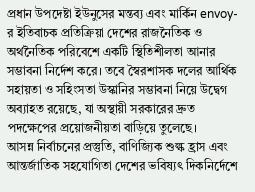প্রধান উপদেষ্টা ইউনুসের মন্তব্য এবং মার্কিন envoy-র ইতিবাচক প্রতিক্রিয়া দেশের রাজনৈতিক ও অর্থনৈতিক পরিবেশে একটি স্থিতিশীলতা আনার সম্ভাবনা নির্দেশ করে। তবে স্বৈরশাসক দলের আর্থিক সহায়তা ও সহিংসতা উস্কানির সম্ভাবনা নিয়ে উদ্বেগ অব্যাহত রয়েছে, যা অস্থায়ী সরকারের দ্রুত পদক্ষেপের প্রয়োজনীয়তা বাড়িয়ে তুলেছে।
আসন্ন নির্বাচনের প্রস্তুতি, বাণিজ্যিক শুল্ক হ্রাস এবং আন্তর্জাতিক সহযোগিতা দেশের ভবিষ্যৎ দিকনির্দেশে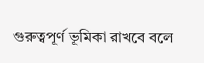গুরুত্বপূর্ণ ভূমিকা রাখবে বলে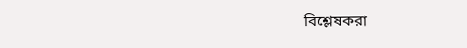বিশ্লেষকরা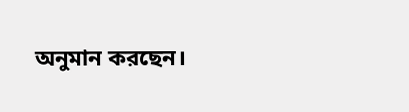অনুমান করছেন।